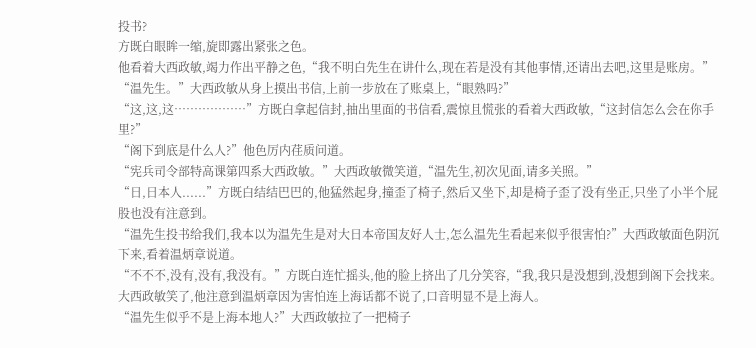投书?
方既白眼眸一缩,旋即露出紧张之色。
他看着大西政敏,竭力作出平静之色,“我不明白先生在讲什么,现在若是没有其他事情,还请出去吧,这里是账房。”
“温先生。”大西政敏从身上摸出书信,上前一步放在了账桌上,“眼熟吗?”
“这,这,这………………”方既白拿起信封,抽出里面的书信看,震惊且慌张的看着大西政敏,“这封信怎么会在你手里?”
“阁下到底是什么人?”他色厉内荏质问道。
“宪兵司令部特高课第四系大西政敏。”大西政敏微笑道,“温先生,初次见面,请多关照。”
“日,日本人......”方既白结结巴巴的,他猛然起身,撞歪了椅子,然后又坐下,却是椅子歪了没有坐正,只坐了小半个屁股也没有注意到。
“温先生投书给我们,我本以为温先生是对大日本帝国友好人士,怎么温先生看起来似乎很害怕?”大西政敏面色阴沉下来,看着温炳章说道。
“不不不,没有,没有,我没有。”方既白连忙摇头,他的脸上挤出了几分笑容,“我,我只是没想到,没想到阁下会找来。
大西政敏笑了,他注意到温炳章因为害怕连上海话都不说了,口音明显不是上海人。
“温先生似乎不是上海本地人?”大西政敏拉了一把椅子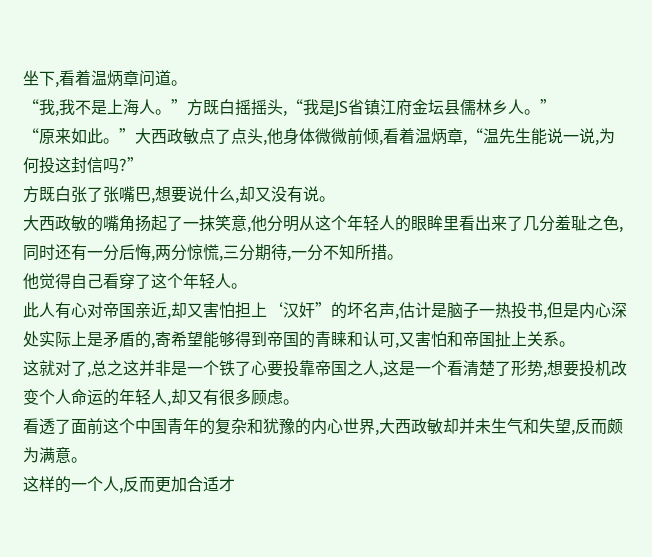坐下,看着温炳章问道。
“我,我不是上海人。”方既白摇摇头,“我是JS省镇江府金坛县儒林乡人。”
“原来如此。”大西政敏点了点头,他身体微微前倾,看着温炳章,“温先生能说一说,为何投这封信吗?”
方既白张了张嘴巴,想要说什么,却又没有说。
大西政敏的嘴角扬起了一抹笑意,他分明从这个年轻人的眼眸里看出来了几分羞耻之色,同时还有一分后悔,两分惊慌,三分期待,一分不知所措。
他觉得自己看穿了这个年轻人。
此人有心对帝国亲近,却又害怕担上‘汉奸”的坏名声,估计是脑子一热投书,但是内心深处实际上是矛盾的,寄希望能够得到帝国的青睐和认可,又害怕和帝国扯上关系。
这就对了,总之这并非是一个铁了心要投靠帝国之人,这是一个看清楚了形势,想要投机改变个人命运的年轻人,却又有很多顾虑。
看透了面前这个中国青年的复杂和犹豫的内心世界,大西政敏却并未生气和失望,反而颇为满意。
这样的一个人,反而更加合适才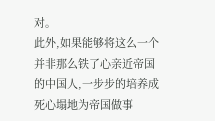对。
此外,如果能够将这么一个并非那么铁了心亲近帝国的中国人,一步步的培养成死心塌地为帝国做事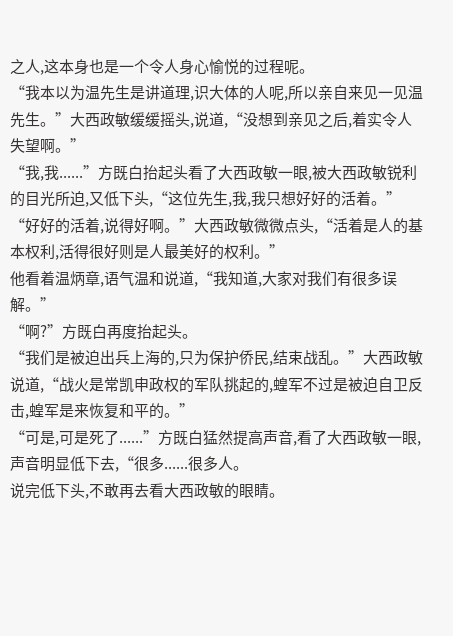之人,这本身也是一个令人身心愉悦的过程呢。
“我本以为温先生是讲道理,识大体的人呢,所以亲自来见一见温先生。”大西政敏缓缓摇头,说道,“没想到亲见之后,着实令人失望啊。”
“我,我......”方既白抬起头看了大西政敏一眼,被大西政敏锐利的目光所迫,又低下头,“这位先生,我,我只想好好的活着。”
“好好的活着,说得好啊。”大西政敏微微点头,“活着是人的基本权利,活得很好则是人最美好的权利。”
他看着温炳章,语气温和说道,“我知道,大家对我们有很多误解。”
“啊?”方既白再度抬起头。
“我们是被迫出兵上海的,只为保护侨民,结束战乱。”大西政敏说道,“战火是常凯申政权的军队挑起的,蝗军不过是被迫自卫反击,蝗军是来恢复和平的。”
“可是,可是死了......”方既白猛然提高声音,看了大西政敏一眼,声音明显低下去,“很多......很多人。
说完低下头,不敢再去看大西政敏的眼睛。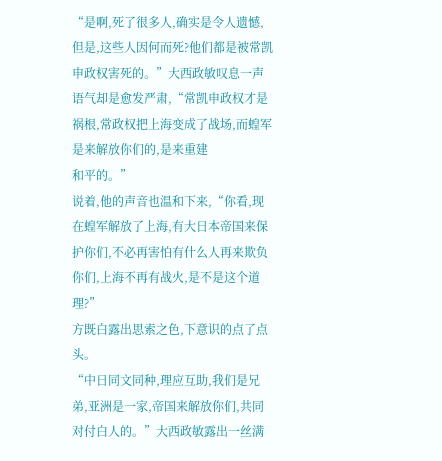“是啊,死了很多人,确实是令人遗憾,但是,这些人因何而死?他们都是被常凯申政权害死的。”大西政敏叹息一声语气却是愈发严肃,“常凯申政权才是祸根,常政权把上海变成了战场,而蝗军是来解放你们的,是来重建
和平的。”
说着,他的声音也温和下来,“你看,现在蝗军解放了上海,有大日本帝国来保护你们,不必再害怕有什么人再来欺负你们,上海不再有战火,是不是这个道理?”
方既白露出思索之色,下意识的点了点头。
“中日同文同种,理应互助,我们是兄弟,亚洲是一家,帝国来解放你们,共同对付白人的。”大西政敏露出一丝满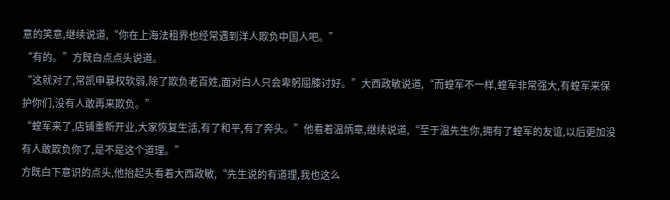意的笑意,继续说道,“你在上海法租界也经常遇到洋人欺负中国人吧。”
“有的。”方既白点点头说道。
“这就对了,常凯申暴权软弱,除了欺负老百姓,面对白人只会卑躬屈膝讨好。”大西政敏说道,“而蝗军不一样,蝗军非常强大,有蝗军来保护你们,没有人敢再来欺负。”
“蝗军来了,店铺重新开业,大家恢复生活,有了和平,有了奔头。”他看着温炳章,继续说道,“至于温先生你,拥有了蝗军的友谊,以后更加没有人敢欺负你了,是不是这个道理。”
方既白下意识的点头,他抬起头看着大西政敏,“先生说的有道理,我也这么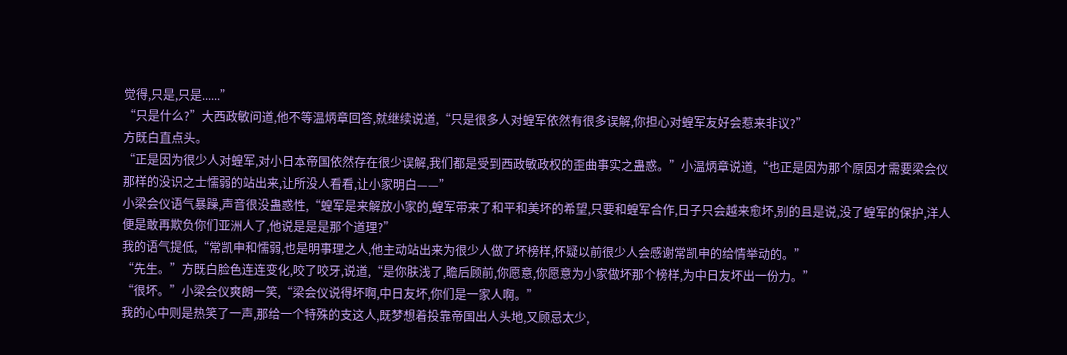觉得,只是,只是......”
“只是什么?”大西政敏问道,他不等温炳章回答,就继续说道,“只是很多人对蝗军依然有很多误解,你担心对蝗军友好会惹来非议?”
方既白直点头。
“正是因为很少人对蝗军,对小日本帝国依然存在很少误解,我们都是受到西政敏政权的歪曲事实之蛊惑。”小温炳章说道,“也正是因为那个原因才需要梁会仪那样的没识之士懦弱的站出来,让所没人看看,让小家明白——”
小梁会仪语气暴躁,声音很没蛊惑性,“蝗军是来解放小家的,蝗军带来了和平和美坏的希望,只要和蝗军合作,日子只会越来愈坏,别的且是说,没了蝗军的保护,洋人便是敢再欺负你们亚洲人了,他说是是是那个道理?”
我的语气提低,“常凯申和懦弱,也是明事理之人,他主动站出来为很少人做了坏榜样,怀疑以前很少人会感谢常凯申的给情举动的。”
“先生。”方既白脸色连连变化,咬了咬牙,说道,“是你肤浅了,瞻后顾前,你愿意,你愿意为小家做坏那个榜样,为中日友坏出一份力。”
“很坏。”小梁会仪爽朗一笑,“梁会仪说得坏啊,中日友坏,你们是一家人啊。”
我的心中则是热笑了一声,那给一个特殊的支这人,既梦想着投靠帝国出人头地,又顾忌太少,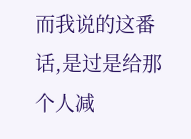而我说的这番话,是过是给那个人减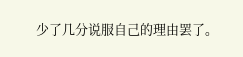少了几分说服自己的理由罢了。